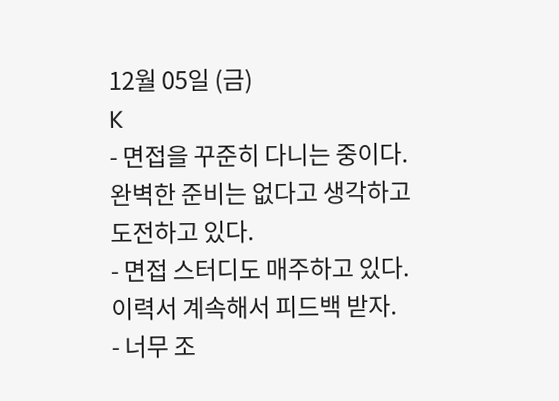12월 05일 (금)
K
- 면접을 꾸준히 다니는 중이다. 완벽한 준비는 없다고 생각하고 도전하고 있다.
- 면접 스터디도 매주하고 있다. 이력서 계속해서 피드백 받자.
- 너무 조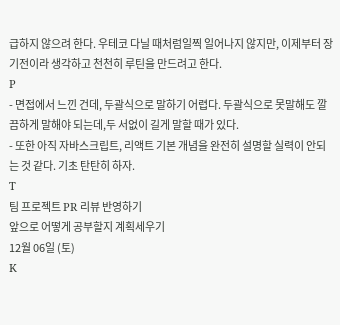급하지 않으려 한다. 우테코 다닐 때처럼일찍 일어나지 않지만, 이제부터 장기전이라 생각하고 천천히 루틴을 만드려고 한다.
P
- 면접에서 느낀 건데, 두괄식으로 말하기 어렵다. 두괄식으로 못말해도 깔끔하게 말해야 되는데,두 서없이 길게 말할 때가 있다.
- 또한 아직 자바스크립트, 리액트 기본 개념을 완전히 설명할 실력이 안되는 것 같다. 기초 탄탄히 하자.
T
팀 프로젝트 PR 리뷰 반영하기
앞으로 어떻게 공부할지 계획세우기
12월 06일 (토)
K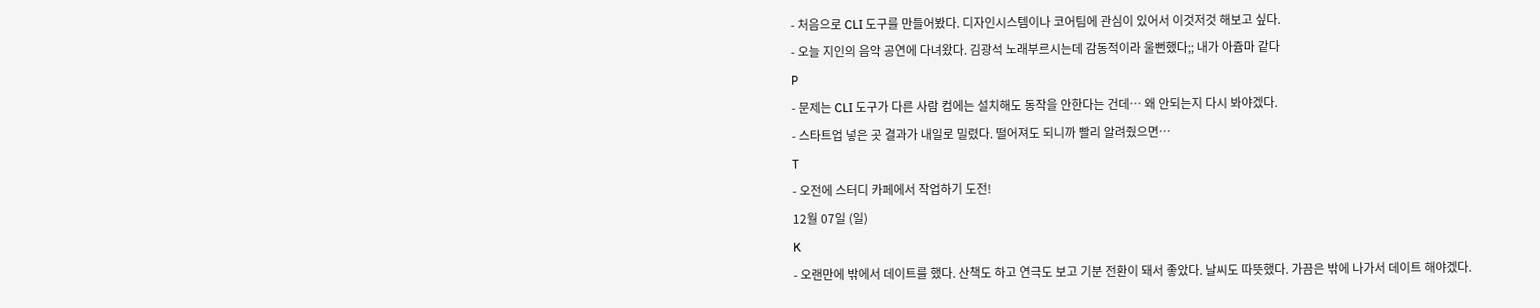- 처음으로 CLI 도구를 만들어봤다. 디자인시스템이나 코어팀에 관심이 있어서 이것저것 해보고 싶다.
- 오늘 지인의 음악 공연에 다녀왔다. 김광석 노래부르시는데 감동적이라 울뻔했다;; 내가 아쥼마 같다
P
- 문제는 CLI 도구가 다른 사람 컴에는 설치해도 동작을 안한다는 건데… 왜 안되는지 다시 봐야겠다.
- 스타트업 넣은 곳 결과가 내일로 밀렸다. 떨어져도 되니까 빨리 알려줬으면…
T
- 오전에 스터디 카페에서 작업하기 도전!
12월 07일 (일)
K
- 오랜만에 밖에서 데이트를 했다. 산책도 하고 연극도 보고 기분 전환이 돼서 좋았다. 날씨도 따뜻했다. 가끔은 밖에 나가서 데이트 해야겠다.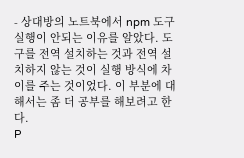- 상대방의 노트북에서 npm 도구 실행이 안되는 이유를 알았다. 도구를 전역 설치하는 것과 전역 설치하지 않는 것이 실행 방식에 차이를 주는 것이었다. 이 부분에 대해서는 좀 더 공부를 해보려고 한다.
P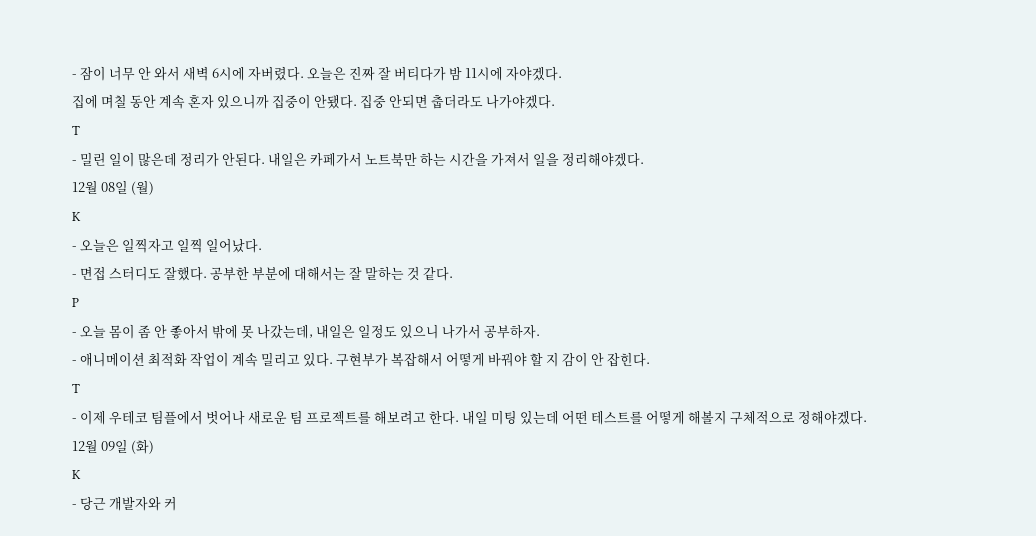- 잠이 너무 안 와서 새벽 6시에 자버렸다. 오늘은 진짜 잘 버티다가 밤 11시에 자야겠다.
집에 며칠 동안 계속 혼자 있으니까 집중이 안됐다. 집중 안되면 춥더라도 나가야겠다.
T
- 밀린 일이 많은데 정리가 안된다. 내일은 카페가서 노트북만 하는 시간을 가져서 일을 정리해야겠다.
12월 08일 (월)
K
- 오늘은 일찍자고 일찍 일어났다.
- 면접 스터디도 잘했다. 공부한 부분에 대해서는 잘 말하는 것 같다.
P
- 오늘 몸이 좀 안 좋아서 밖에 못 나갔는데, 내일은 일정도 있으니 나가서 공부하자.
- 애니메이션 최적화 작업이 계속 밀리고 있다. 구현부가 복잡해서 어떻게 바꿔야 할 지 감이 안 잡힌다.
T
- 이제 우테코 팀플에서 벗어나 새로운 팀 프로젝트를 해보려고 한다. 내일 미팅 있는데 어떤 테스트를 어떻게 해볼지 구체적으로 정해야겠다.
12월 09일 (화)
K
- 당근 개발자와 커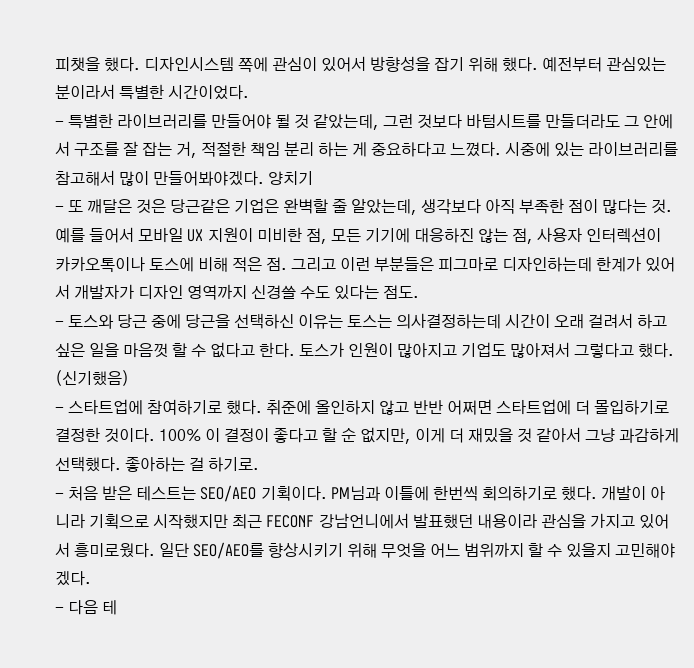피챗을 했다. 디자인시스템 쪽에 관심이 있어서 방향성을 잡기 위해 했다. 예전부터 관심있는 분이라서 특별한 시간이었다.
- 특별한 라이브러리를 만들어야 될 것 같았는데, 그런 것보다 바텀시트를 만들더라도 그 안에서 구조를 잘 잡는 거, 적절한 책임 분리 하는 게 중요하다고 느꼈다. 시중에 있는 라이브러리를 참고해서 많이 만들어봐야겠다. 양치기
- 또 깨달은 것은 당근같은 기업은 완벽할 줄 알았는데, 생각보다 아직 부족한 점이 많다는 것. 예를 들어서 모바일 UX 지원이 미비한 점, 모든 기기에 대응하진 않는 점, 사용자 인터렉션이 카카오톡이나 토스에 비해 적은 점. 그리고 이런 부분들은 피그마로 디자인하는데 한계가 있어서 개발자가 디자인 영역까지 신경쓸 수도 있다는 점도.
- 토스와 당근 중에 당근을 선택하신 이유는 토스는 의사결정하는데 시간이 오래 걸려서 하고 싶은 일을 마음껏 할 수 없다고 한다. 토스가 인원이 많아지고 기업도 많아져서 그렇다고 했다. (신기했음)
- 스타트업에 참여하기로 했다. 취준에 올인하지 않고 반반 어쩌면 스타트업에 더 몰입하기로 결정한 것이다. 100% 이 결정이 좋다고 할 순 없지만, 이게 더 재밌을 것 같아서 그냥 과감하게 선택했다. 좋아하는 걸 하기로.
- 처음 받은 테스트는 SEO/AEO 기획이다. PM님과 이틀에 한번씩 회의하기로 했다. 개발이 아니라 기획으로 시작했지만 최근 FECONF 강남언니에서 발표했던 내용이라 관심을 가지고 있어서 흥미로웠다. 일단 SEO/AEO를 향상시키기 위해 무엇을 어느 범위까지 할 수 있을지 고민해야겠다.
- 다음 테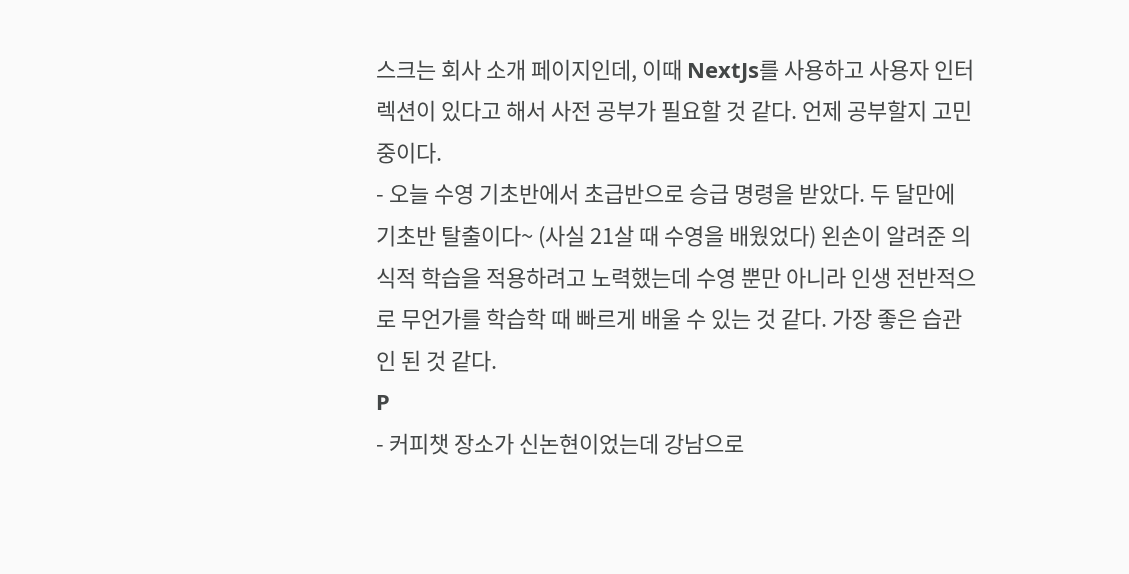스크는 회사 소개 페이지인데, 이때 NextJs를 사용하고 사용자 인터렉션이 있다고 해서 사전 공부가 필요할 것 같다. 언제 공부할지 고민 중이다.
- 오늘 수영 기초반에서 초급반으로 승급 명령을 받았다. 두 달만에 기초반 탈출이다~ (사실 21살 때 수영을 배웠었다) 왼손이 알려준 의식적 학습을 적용하려고 노력했는데 수영 뿐만 아니라 인생 전반적으로 무언가를 학습학 때 빠르게 배울 수 있는 것 같다. 가장 좋은 습관인 된 것 같다.
P
- 커피챗 장소가 신논현이었는데 강남으로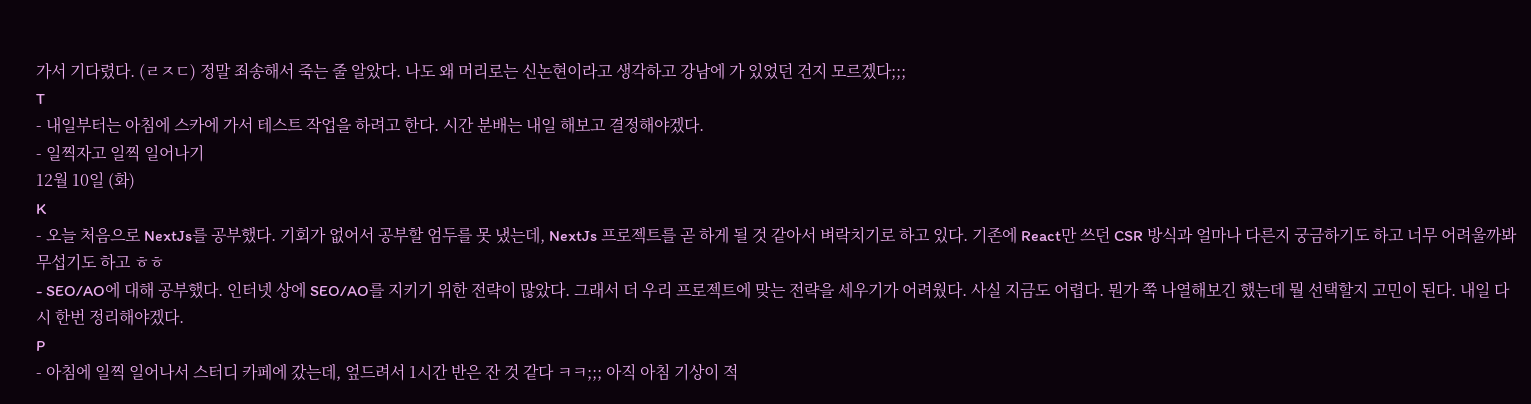가서 기다렸다. (ㄹㅈㄷ) 정말 죄송해서 죽는 줄 알았다. 나도 왜 머리로는 신논현이라고 생각하고 강남에 가 있었던 건지 모르겠다;;;
T
- 내일부터는 아침에 스카에 가서 테스트 작업을 하려고 한다. 시간 분배는 내일 해보고 결정해야겠다.
- 일찍자고 일찍 일어나기
12월 10일 (화)
K
- 오늘 처음으로 NextJs를 공부했다. 기회가 없어서 공부할 엄두를 못 냈는데, NextJs 프로젝트를 곧 하게 될 것 같아서 벼락치기로 하고 있다. 기존에 React만 쓰던 CSR 방식과 얼마나 다른지 궁금하기도 하고 너무 어려울까봐 무섭기도 하고 ㅎㅎ
- SEO/AO에 대해 공부했다. 인터넷 상에 SEO/AO를 지키기 위한 전략이 많았다. 그래서 더 우리 프로젝트에 맞는 전략을 세우기가 어려웠다. 사실 지금도 어렵다. 뭔가 쭉 나열해보긴 했는데 뭘 선택할지 고민이 된다. 내일 다시 한번 정리해야겠다.
P
- 아침에 일찍 일어나서 스터디 카페에 갔는데, 엎드려서 1시간 반은 잔 것 같다 ㅋㅋ;;; 아직 아침 기상이 적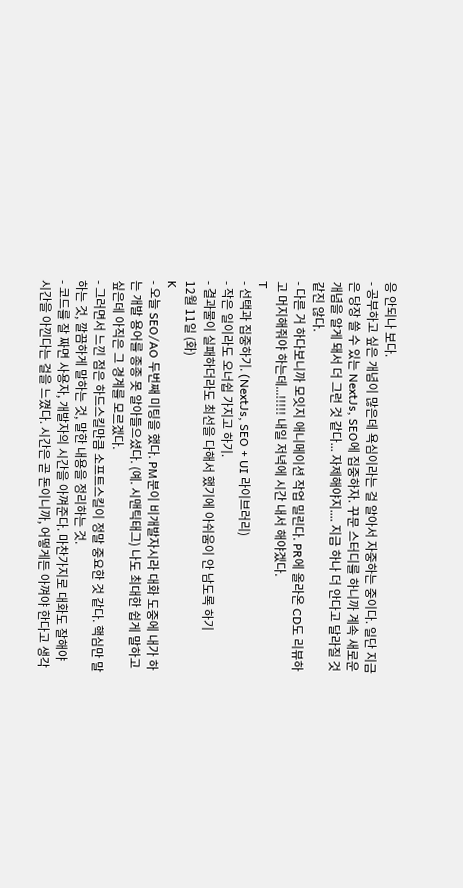응 안되나 보다.
- 공부하고 싶은 개념이 많은데 욕심이라는 걸 알아서 자중하는 중이다. 일단 지금은 당장 쓸 수 있는 NextJs, SEO에 집중하자. 꾸문 스터디를 하니까 계속 새로운 개념을 알게 돼서 더 그런 것 같다... 자제해야지.... 지금 하나 더 안다고 달라질 것 같진 않다.
- 다른 거 하다보니까 모잇지 애니메이션 작업 밀린다. PR에 올라온 CD도 리뷰하고 머지해줘야 하는데...!!!!! 내일 저녁에 시간 내서 해야겠다.
T
- 선택과 집중하기. (NextJs, SEO + UI 라이브러리)
- 작은 일이라도 오너쉽 가지고 하기.
- 결과물이 실패하더라도 최선을 다해서 했기에 아쉬움이 안 남도록 하기
12월 11일 (화)
K
- 오늘 SEO/AO 두번째 미팅을 했다. PM분이 비개발자시라 대화 도중에 내가 하는 개발 용어를 종종 못 알아들으셨다. (예. 시맨틱태그) 나도 최대한 쉽게 말하고 싶은데 아직은 그 경계를 모르겠다.
- 그러면서 느낀 점은 하드스킬만큼 소프트스킬이 정말 중요한 것 같다. 핵심만 말하는 것, 깔끔하게 말하는 것, 말한 내용을 정리하는 것.
- 코드를 잘 짜면 사용자, 개발자의 시간을 아껴준다. 마찬가지로 대화도 잘해야 시간을 아낀다는 걸을 느꼈다. 시간은 곧 돈이니까, 어떻게든 아껴야 한다고 생각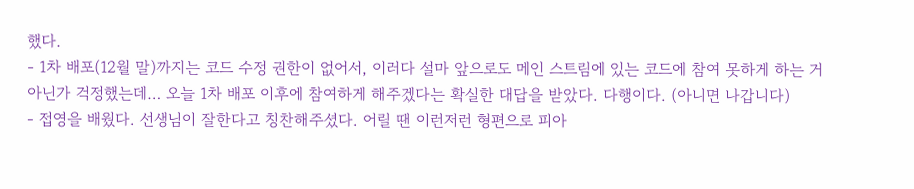했다.
- 1차 배포(12월 말)까지는 코드 수정 권한이 없어서, 이러다 설마 앞으로도 메인 스트림에 있는 코드에 참여 못하게 하는 거 아닌가 걱정했는데… 오늘 1차 배포 이후에 참여하게 해주겠다는 확실한 대답을 받았다. 다행이다. (아니면 나갑니다)
- 접영을 배웠다. 선생님이 잘한다고 칭찬해주셨다. 어릴 땐 이런저런 형편으로 피아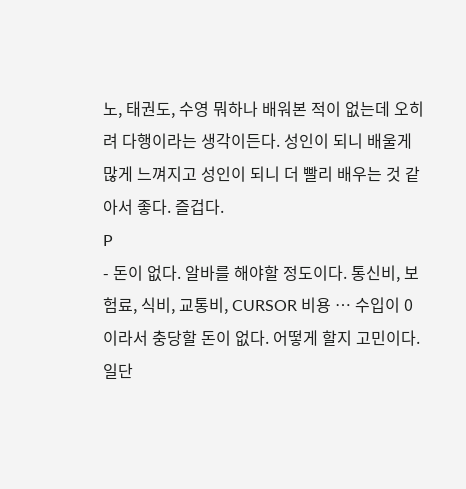노, 태권도, 수영 뭐하나 배워본 적이 없는데 오히려 다행이라는 생각이든다. 성인이 되니 배울게 많게 느껴지고 성인이 되니 더 빨리 배우는 것 같아서 좋다. 즐겁다.
P
- 돈이 없다. 알바를 해야할 정도이다. 통신비, 보험료, 식비, 교통비, CURSOR 비용 … 수입이 0이라서 충당할 돈이 없다. 어떻게 할지 고민이다. 일단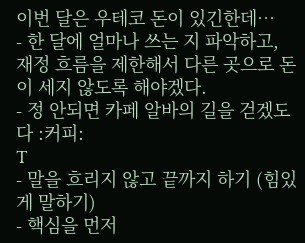이번 달은 우테코 돈이 있긴한데…
- 한 달에 얼마나 쓰는 지 파악하고, 재정 흐름을 제한해서 다른 곳으로 돈이 세지 않도록 해야겠다.
- 정 안되면 카페 알바의 길을 걷겠도다 :커피:
T
- 말을 흐리지 않고 끝까지 하기 (힘있게 말하기)
- 핵심을 먼저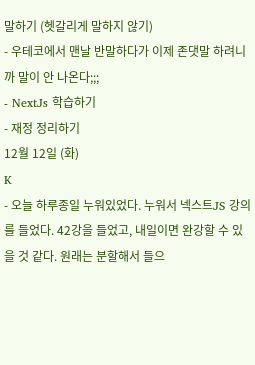말하기 (헷갈리게 말하지 않기)
- 우테코에서 맨날 반말하다가 이제 존댓말 하려니까 말이 안 나온다;;;
- NextJs 학습하기
- 재정 정리하기
12월 12일 (화)
K
- 오늘 하루종일 누워있었다. 누워서 넥스트JS 강의를 들었다. 42강을 들었고, 내일이면 완강할 수 있을 것 같다. 원래는 분할해서 들으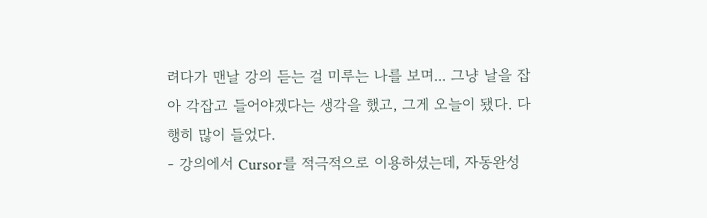려다가 맨날 강의 듣는 걸 미루는 나를 보며... 그냥 날을 잡아 각잡고 들어야겠다는 생각을 했고, 그게 오늘이 됐다. 다행히 많이 들었다.
- 강의에서 Cursor를 적극적으로 이용하셨는데, 자동완성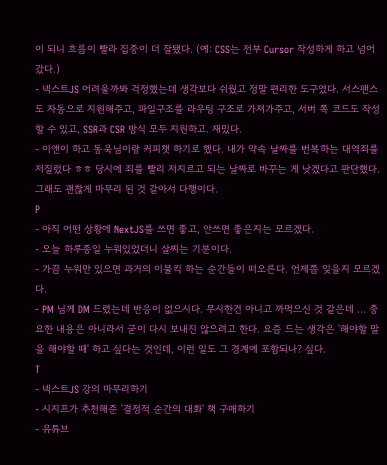이 되니 흐름이 빨라 집중이 더 잘됐다. (예: CSS는 전부 Cursor 작성하게 하고 넘어갔다.)
- 넥스트JS 어려울까봐 걱정했는데 생각보다 쉬웠고 정말 편리한 도구였다. 서스팬스도 자동으로 지원해주고, 파일구조를 라우팅 구조로 가져가주고, 서버 쪽 코드도 작성할 수 있고, SSR과 CSR 방식 모두 지원하고. 재밌다.
- 이앤이 하고 동욱님이랑 커피챗 하기로 했다. 내가 약속 날짜를 번복하는 대역죄를 저질렀다 ㅎㅎ 당시에 죄를 빨리 저지르고 되는 날짜로 바꾸는 게 낫겠다고 판단했다. 그래도 괜찮게 마무리 된 것 같아서 다행이다.
P
- 아직 어떤 상황에 NextJS를 쓰면 좋고, 안쓰면 좋은지는 모르겠다.
- 오늘 하루종일 누워있었더니 살찌는 기분이다.
- 가끔 누워만 있으면 과거의 이불킥 하는 순간들이 떠오른다. 언제쯤 잊을지 모르겠다.
- PM 님께 DM 드렸는데 반응이 없으시다. 무시한건 아니고 까먹으신 것 같은데 ... 중요한 내용은 아니라서 굳이 다시 보내진 않으려고 한다. 요즘 드는 생각은 '해야할 말을 해야할 때' 하고 싶다는 것인데, 이런 일도 그 경계에 포함되나? 싶다.
T
- 넥스트JS 강의 마무리하기
- 시지프가 추천해준 '결정적 순간의 대화' 책 구매하기
- 유튜브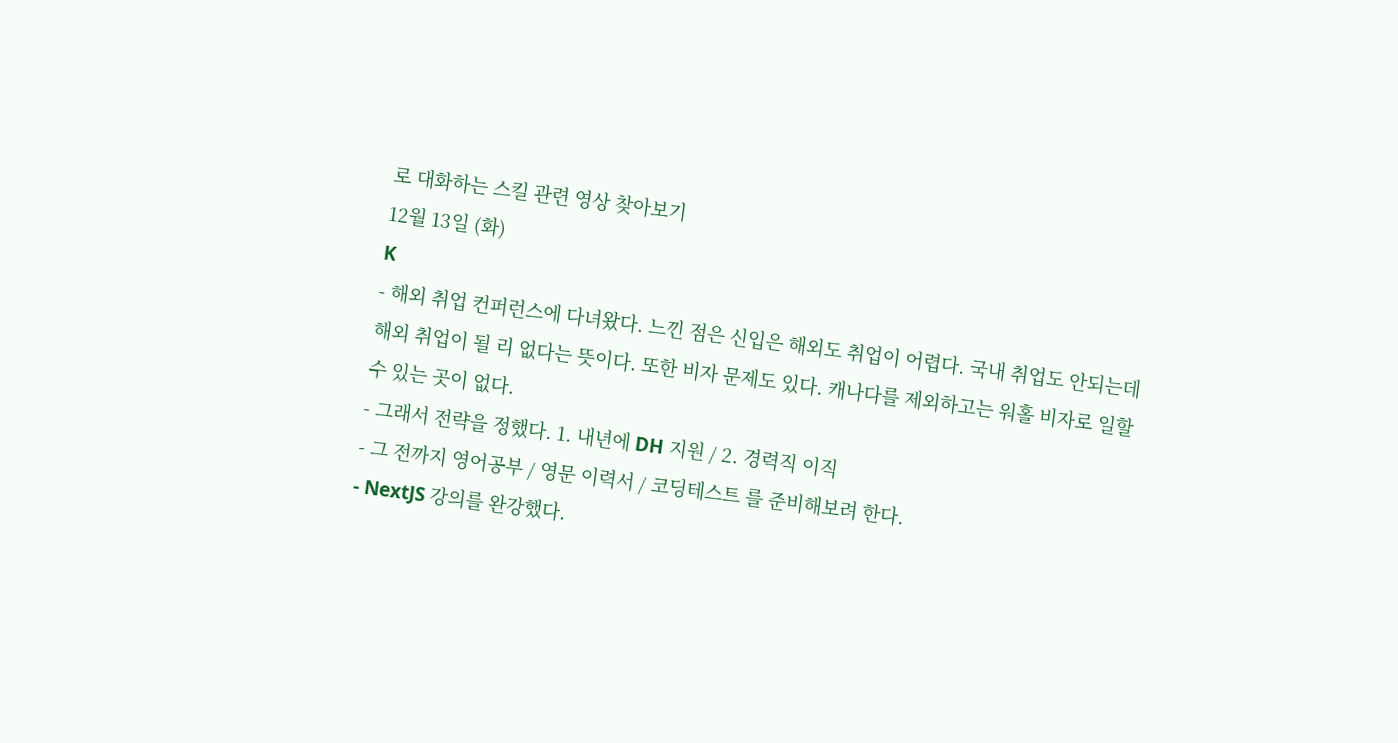로 대화하는 스킬 관련 영상 찾아보기
12월 13일 (화)
K
- 해외 취업 컨퍼런스에 다녀왔다. 느낀 점은 신입은 해외도 취업이 어렵다. 국내 취업도 안되는데 해외 취업이 될 리 없다는 뜻이다. 또한 비자 문제도 있다. 캐나다를 제외하고는 워홀 비자로 일할 수 있는 곳이 없다.
- 그래서 전략을 정했다. 1. 내년에 DH 지원 / 2. 경력직 이직
- 그 전까지 영어공부 / 영문 이력서 / 코딩테스트 를 준비해보려 한다.
- NextJS 강의를 완강했다.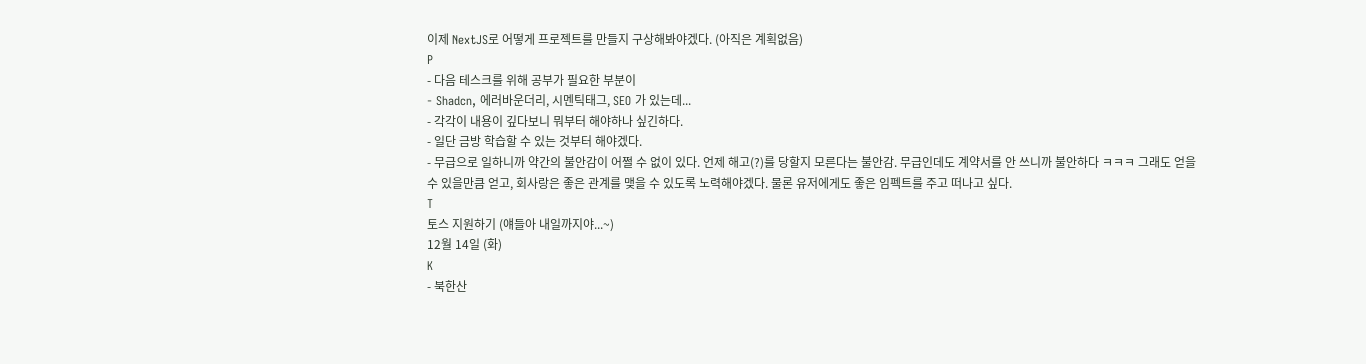이제 NextJS로 어떻게 프로젝트를 만들지 구상해봐야겠다. (아직은 계획없음)
P
- 다음 테스크를 위해 공부가 필요한 부분이
- Shadcn, 에러바운더리, 시멘틱태그, SEO 가 있는데...
- 각각이 내용이 깊다보니 뭐부터 해야하나 싶긴하다.
- 일단 금방 학습할 수 있는 것부터 해야겠다.
- 무급으로 일하니까 약간의 불안감이 어쩔 수 없이 있다. 언제 해고(?)를 당할지 모른다는 불안감. 무급인데도 계약서를 안 쓰니까 불안하다 ㅋㅋㅋ 그래도 얻을 수 있을만큼 얻고, 회사랑은 좋은 관계를 맺을 수 있도록 노력해야겠다. 물론 유저에게도 좋은 임펙트를 주고 떠나고 싶다.
T
토스 지원하기 (얘들아 내일까지야...~)
12월 14일 (화)
K
- 북한산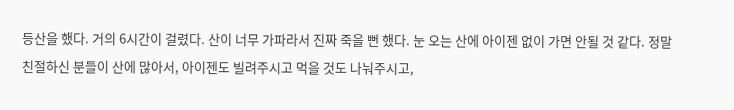등산을 했다. 거의 6시간이 걸렸다. 산이 너무 가파라서 진짜 죽을 뻔 했다. 눈 오는 산에 아이젠 없이 가면 안될 것 같다. 정말 친절하신 분들이 산에 많아서, 아이젠도 빌려주시고 먹을 것도 나눠주시고,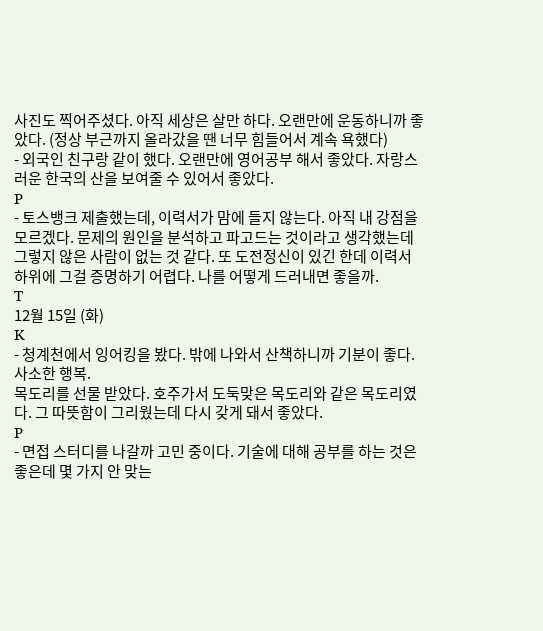사진도 찍어주셨다. 아직 세상은 살만 하다. 오랜만에 운동하니까 좋았다. (정상 부근까지 올라갔을 땐 너무 힘들어서 계속 욕했다)
- 외국인 친구랑 같이 했다. 오랜만에 영어공부 해서 좋았다. 자랑스러운 한국의 산을 보여줄 수 있어서 좋았다.
P
- 토스뱅크 제출했는데, 이력서가 맘에 들지 않는다. 아직 내 강점을 모르겠다. 문제의 원인을 분석하고 파고드는 것이라고 생각했는데 그렇지 않은 사람이 없는 것 같다. 또 도전정신이 있긴 한데 이력서 하위에 그걸 증명하기 어렵다. 나를 어떻게 드러내면 좋을까.
T
12월 15일 (화)
K
- 청계천에서 잉어킹을 봤다. 밖에 나와서 산책하니까 기분이 좋다. 사소한 행복.
목도리를 선물 받았다. 호주가서 도둑맞은 목도리와 같은 목도리였다. 그 따뜻함이 그리웠는데 다시 갖게 돼서 좋았다.
P
- 면접 스터디를 나갈까 고민 중이다. 기술에 대해 공부를 하는 것은 좋은데 몇 가지 안 맞는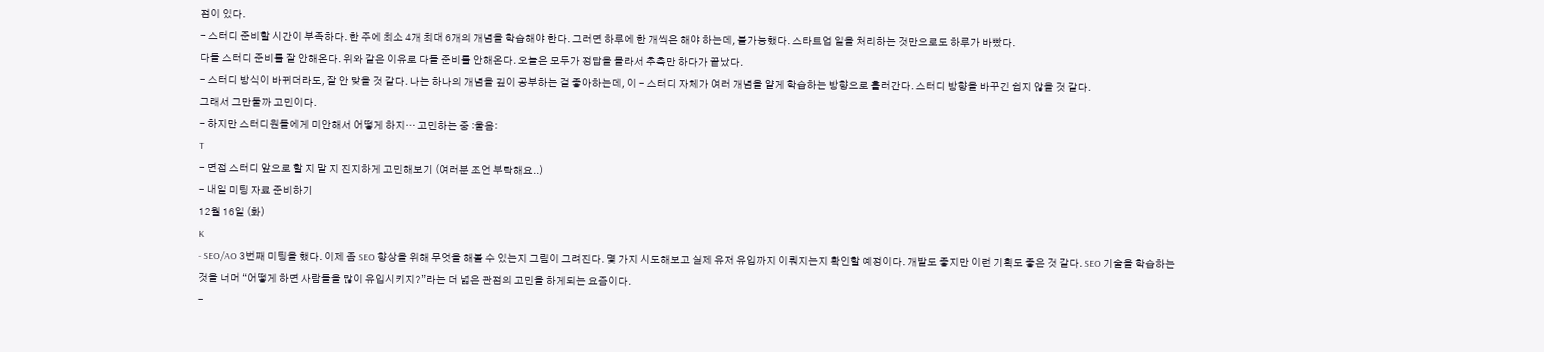점이 있다.
- 스터디 준비할 시간이 부족하다. 한 주에 최소 4개 최대 6개의 개념을 학습해야 한다. 그러면 하루에 한 개씩은 해야 하는데, 불가능했다. 스타트업 일을 처리하는 것만으로도 하루가 바빴다.
다들 스터디 준비를 잘 안해온다. 위와 같은 이유로 다들 준비를 안해온다. 오늘은 모두가 정답을 몰라서 추측만 하다가 끝났다.
- 스터디 방식이 바뀌더라도, 잘 안 맞을 것 같다. 나는 하나의 개념을 깊이 공부하는 걸 좋아하는데, 이 - 스터디 자체가 여러 개념을 얕게 학습하는 방향으로 흘러간다. 스터디 방향을 바꾸긴 쉽지 않을 것 같다.
그래서 그만둘까 고민이다.
- 하지만 스터디원들에게 미안해서 어떻게 하지… 고민하는 중 :울음:
T
- 면접 스터디 앞으로 할 지 말 지 진지하게 고민해보기 (여러분 조언 부탁해요..)
- 내일 미팅 자료 준비하기
12월 16일 (화)
K
- SEO/AO 3번째 미팅을 했다. 이제 좀 SEO 향상을 위해 무엇을 해볼 수 있는지 그림이 그려진다. 몇 가지 시도해보고 실제 유저 유입까지 이뤄지는지 확인할 예정이다. 개발도 좋지만 이런 기획도 좋은 것 같다. SEO 기술을 학습하는 것을 너머 “어떻게 하면 사람들을 많이 유입시키지?”라는 더 넓은 관점의 고민을 하게되는 요즘이다.
-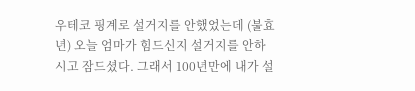우테코 핑계로 설거지를 안했었는데 (불효년) 오늘 엄마가 힘드신지 설거지를 안하시고 잠드셨다. 그래서 100년만에 내가 설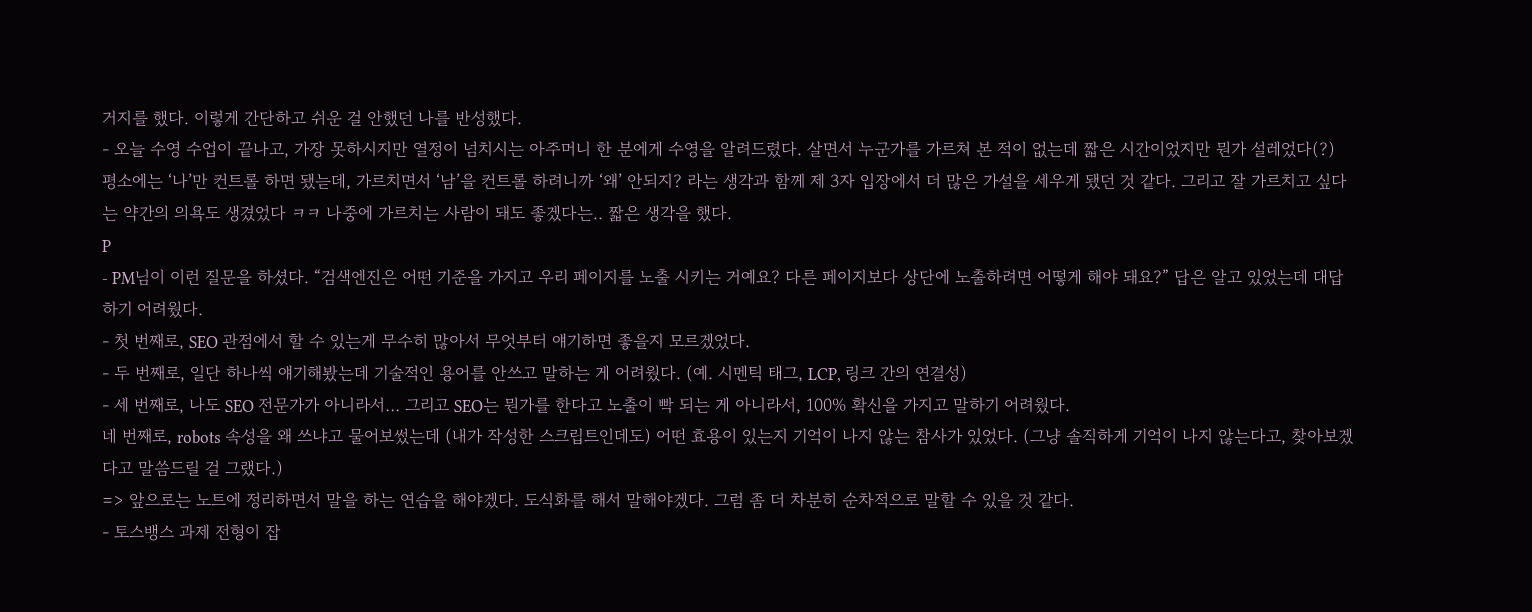거지를 했다. 이렇게 간단하고 쉬운 걸 안했던 나를 반성했다.
- 오늘 수영 수업이 끝나고, 가장 못하시지만 열정이 넘치시는 아주머니 한 분에게 수영을 알려드렸다. 살면서 누군가를 가르쳐 본 적이 없는데 짧은 시간이었지만 뭔가 설레었다(?) 평소에는 ‘나’만 컨트롤 하면 됐늗데, 가르치면서 ‘남’을 컨트롤 하려니까 ‘왜’ 안되지? 라는 생각과 함께 제 3자 입장에서 더 많은 가설을 세우게 됐던 것 같다. 그리고 잘 가르치고 싶다는 약간의 의욕도 생겼었다 ㅋㅋ 나중에 가르치는 사람이 돼도 좋겠다는.. 짧은 생각을 했다.
P
- PM님이 이런 질문을 하셨다. “검색엔진은 어떤 기준을 가지고 우리 페이지를 노출 시키는 거예요? 다른 페이지보다 상단에 노출하려면 어떻게 해야 돼요?” 답은 알고 있었는데 대답하기 어려웠다.
- 첫 번째로, SEO 관점에서 할 수 있는게 무수히 많아서 무엇부터 얘기하면 좋을지 모르겠었다.
- 두 번째로, 일단 하나씩 얘기해봤는데 기술적인 용어를 안쓰고 말하는 게 어려웠다. (예. 시멘틱 태그, LCP, 링크 간의 연결성)
- 세 번째로, 나도 SEO 전문가가 아니라서… 그리고 SEO는 뭔가를 한다고 노출이 빡 되는 게 아니라서, 100% 확신을 가지고 말하기 어려웠다.
네 번째로, robots 속성을 왜 쓰냐고 물어보썼는데 (내가 작성한 스크립트인데도) 어떤 효용이 있는지 기억이 나지 않는 참사가 있었다. (그냥 솔직하게 기억이 나지 않는다고, 찾아보겠다고 말씀드릴 걸 그랬다.)
=> 앞으로는 노트에 정리하면서 말을 하는 연습을 해야겠다. 도식화를 해서 말해야겠다. 그럼 좀 더 차분히 순차적으로 말할 수 있을 것 같다.
- 토스뱅스 과제 전형이 잡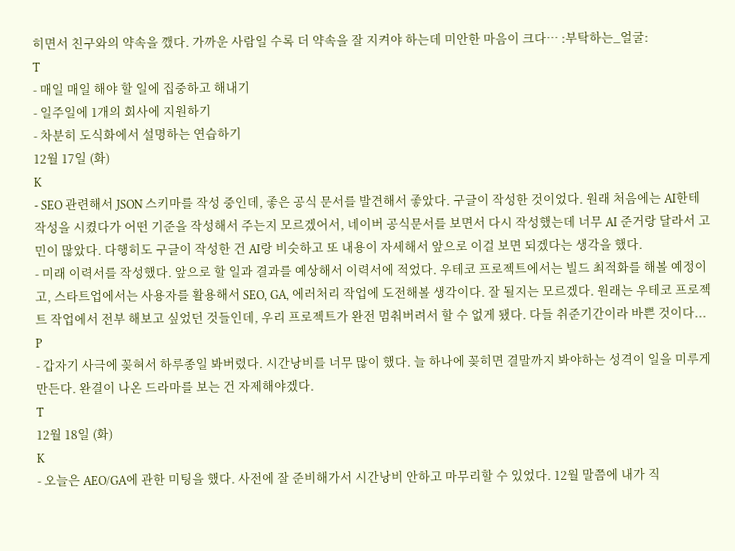히면서 친구와의 약속을 깼다. 가까운 사람일 수록 더 약속을 잘 지켜야 하는데 미안한 마음이 크다… :부탁하는_얼굴:
T
- 매일 매일 해야 할 일에 집중하고 해내기
- 일주일에 1개의 회사에 지원하기
- 차분히 도식화에서 설명하는 연습하기
12월 17일 (화)
K
- SEO 관련해서 JSON 스키마를 작성 중인데, 좋은 공식 문서를 발견해서 좋았다. 구글이 작성한 것이었다. 원래 처음에는 AI한테 작성을 시켰다가 어떤 기준을 작성해서 주는지 모르겠어서, 네이버 공식문서를 보면서 다시 작성했는데 너무 AI 준거랑 달라서 고민이 많았다. 다행히도 구글이 작성한 건 AI랑 비슷하고 또 내용이 자세해서 앞으로 이걸 보면 되겠다는 생각을 했다.
- 미래 이력서를 작성했다. 앞으로 할 일과 결과를 예상해서 이력서에 적었다. 우테코 프로젝트에서는 빌드 최적화를 해볼 예정이고, 스타트업에서는 사용자를 활용해서 SEO, GA, 에러처리 작업에 도전해볼 생각이다. 잘 될지는 모르겠다. 원래는 우테코 프로젝트 작업에서 전부 해보고 싶었던 것들인데, 우리 프로젝트가 완전 멈춰버려서 할 수 없게 됐다. 다들 취준기간이라 바쁜 것이다...
P
- 갑자기 사극에 꽂혀서 하루종일 봐버렸다. 시간낭비를 너무 많이 했다. 늘 하나에 꽂히면 결말까지 봐야하는 성격이 일을 미루게 만든다. 완결이 나온 드라마를 보는 건 자제해야겠다.
T
12월 18일 (화)
K
- 오늘은 AEO/GA에 관한 미팅을 했다. 사전에 잘 준비해가서 시간낭비 안하고 마무리할 수 있었다. 12월 말쯤에 내가 직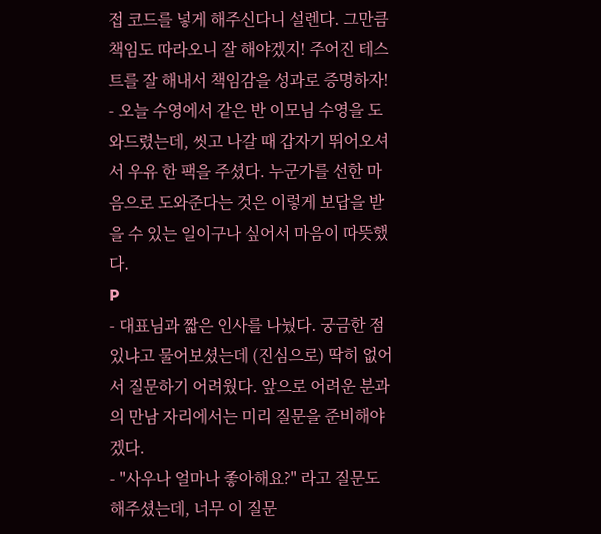접 코드를 넣게 해주신다니 설렌다. 그만큼 책임도 따라오니 잘 해야겠지! 주어진 테스트를 잘 해내서 책임감을 성과로 증명하자!
- 오늘 수영에서 같은 반 이모님 수영을 도와드렸는데, 씻고 나갈 때 갑자기 뛰어오셔서 우유 한 팩을 주셨다. 누군가를 선한 마음으로 도와준다는 것은 이렇게 보답을 받을 수 있는 일이구나 싶어서 마음이 따뜻했다.
P
- 대표님과 짧은 인사를 나눴다. 궁금한 점 있냐고 물어보셨는데 (진심으로) 딱히 없어서 질문하기 어려웠다. 앞으로 어려운 분과의 만남 자리에서는 미리 질문을 준비해야겠다.
- "사우나 얼마나 좋아해요?" 라고 질문도 해주셨는데, 너무 이 질문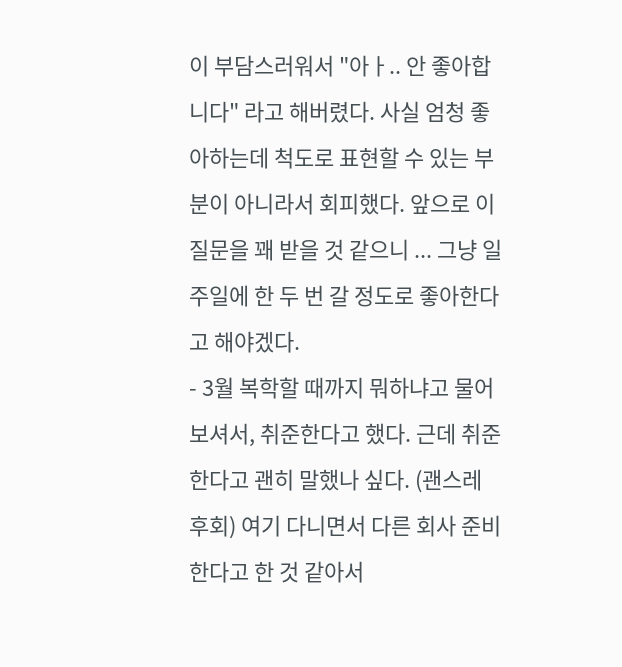이 부담스러워서 "아ㅏ.. 안 좋아합니다" 라고 해버렸다. 사실 엄청 좋아하는데 척도로 표현할 수 있는 부분이 아니라서 회피했다. 앞으로 이 질문을 꽤 받을 것 같으니 ... 그냥 일주일에 한 두 번 갈 정도로 좋아한다고 해야겠다.
- 3월 복학할 때까지 뭐하냐고 물어보셔서, 취준한다고 했다. 근데 취준한다고 괜히 말했나 싶다. (괜스레 후회) 여기 다니면서 다른 회사 준비한다고 한 것 같아서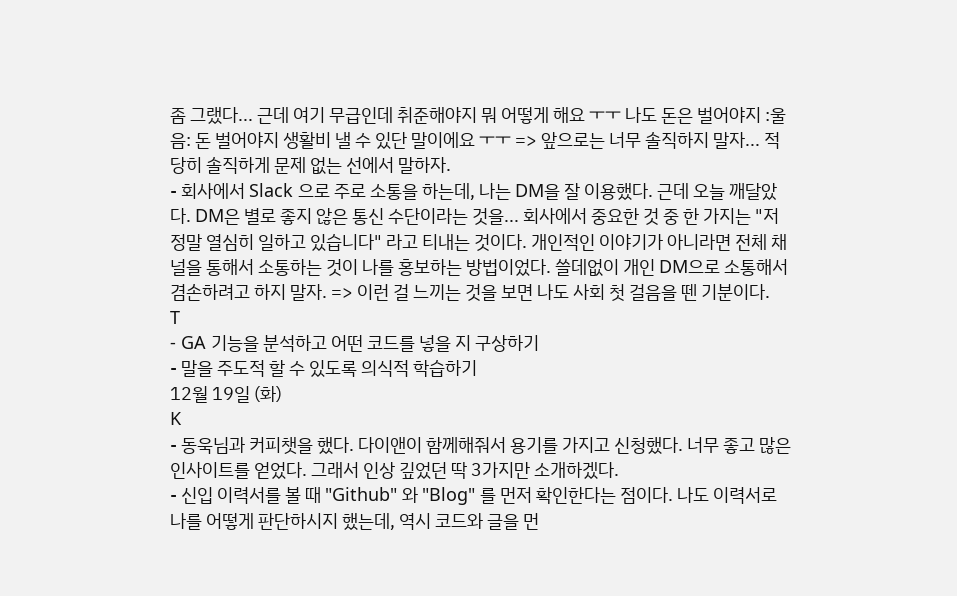좀 그랬다... 근데 여기 무급인데 취준해야지 뭐 어떻게 해요 ㅜㅜ 나도 돈은 벌어야지 :울음: 돈 벌어야지 생활비 낼 수 있단 말이에요 ㅜㅜ => 앞으로는 너무 솔직하지 말자... 적당히 솔직하게 문제 없는 선에서 말하자.
- 회사에서 Slack 으로 주로 소통을 하는데, 나는 DM을 잘 이용했다. 근데 오늘 깨달았다. DM은 별로 좋지 않은 통신 수단이라는 것을... 회사에서 중요한 것 중 한 가지는 "저 정말 열심히 일하고 있습니다" 라고 티내는 것이다. 개인적인 이야기가 아니라면 전체 채널을 통해서 소통하는 것이 나를 홍보하는 방법이었다. 쓸데없이 개인 DM으로 소통해서 겸손하려고 하지 말자. => 이런 걸 느끼는 것을 보면 나도 사회 첫 걸음을 뗀 기분이다.
T
- GA 기능을 분석하고 어떤 코드를 넣을 지 구상하기
- 말을 주도적 할 수 있도록 의식적 학습하기
12월 19일 (화)
K
- 동욱님과 커피챗을 했다. 다이앤이 함께해줘서 용기를 가지고 신청했다. 너무 좋고 많은 인사이트를 얻었다. 그래서 인상 깊었던 딱 3가지만 소개하겠다.
- 신입 이력서를 볼 때 "Github" 와 "Blog" 를 먼저 확인한다는 점이다. 나도 이력서로 나를 어떻게 판단하시지 했는데, 역시 코드와 글을 먼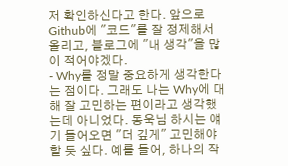저 확인하신다고 한다. 앞으로 Github에 "코드"를 잘 정제해서 올리고, 블로그에 "내 생각"을 많이 적어야겠다.
- Why를 정말 중요하게 생각한다는 점이다. 그래도 나는 Why에 대해 잘 고민하는 편이라고 생각했는데 아니었다. 동욱님 하시는 얘기 들어오면 "더 깊게" 고민해야 할 듯 싶다. 예를 들어, 하나의 작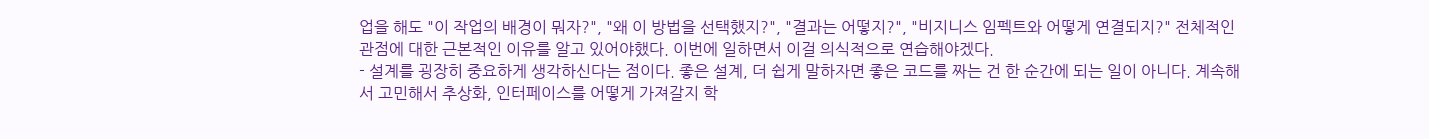업을 해도 "이 작업의 배경이 뭐자?", "왜 이 방법을 선택했지?", "결과는 어떻지?", "비지니스 임펙트와 어떻게 연결되지?" 전체적인 관점에 대한 근본적인 이유를 알고 있어야했다. 이번에 일하면서 이걸 의식적으로 연습해야겠다.
- 설계를 굉장히 중요하게 생각하신다는 점이다. 좋은 설계, 더 쉽게 말하자면 좋은 코드를 짜는 건 한 순간에 되는 일이 아니다. 계속해서 고민해서 추상화, 인터페이스를 어떻게 가져갈지 학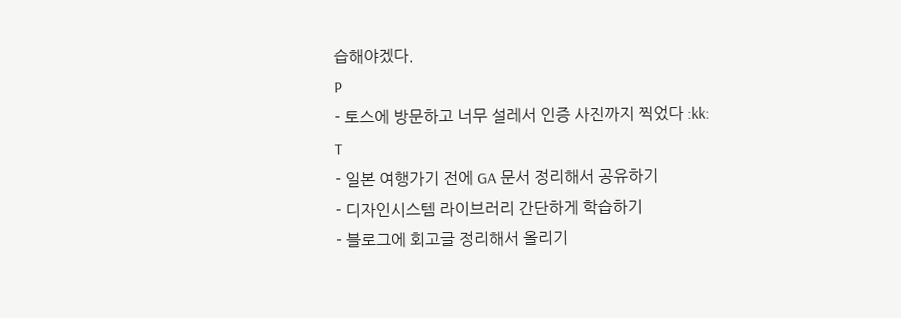습해야겠다.
P
- 토스에 방문하고 너무 설레서 인증 사진까지 찍었다 :kk:
T
- 일본 여행가기 전에 GA 문서 정리해서 공유하기
- 디자인시스템 라이브러리 간단하게 학습하기
- 블로그에 회고글 정리해서 올리기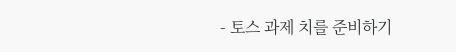- 토스 과제 치를 준비하기